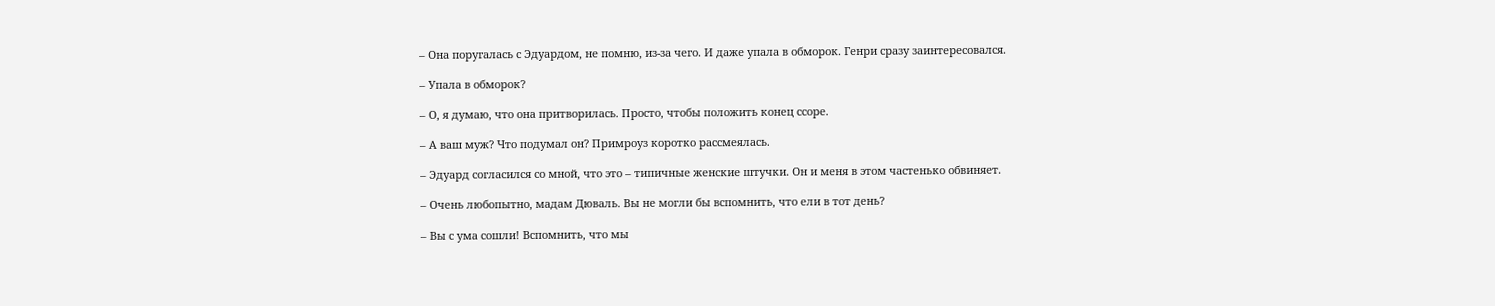– Она поругалась с Эдуардом, не помню, из-за чего. И даже упала в обморок. Генри сразу заинтересовался.

– Упала в обморок?

– О, я думаю, что она притворилась. Просто, чтобы положить конец ссоре.

– А ваш муж? Что подумал он? Примроуз коротко рассмеялась.

– Эдуард согласился со мной, что это – типичные женские штучки. Он и меня в этом частенько обвиняет.

– Очень любопытно, мадам Дюваль. Вы не могли бы вспомнить, что ели в тот день?

– Вы с ума сошли! Вспомнить, что мы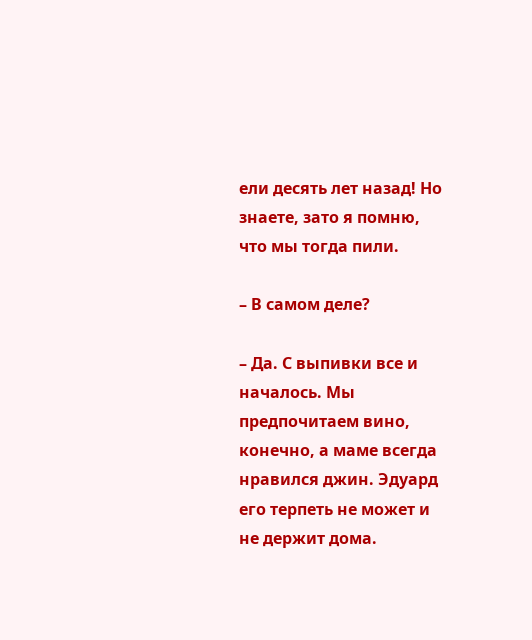ели десять лет назад! Но знаете, зато я помню, что мы тогда пили.

– В самом деле?

– Да. С выпивки все и началось. Мы предпочитаем вино, конечно, а маме всегда нравился джин. Эдуард его терпеть не может и не держит дома.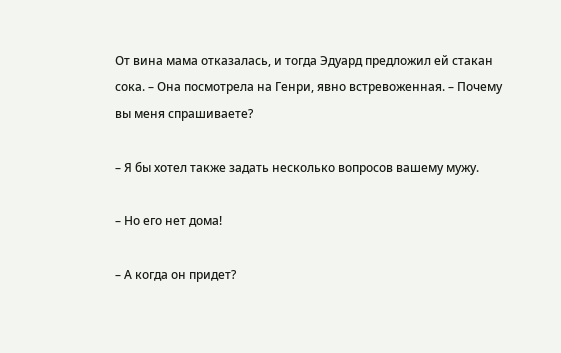От вина мама отказалась, и тогда Эдуард предложил ей стакан сока. – Она посмотрела на Генри, явно встревоженная. – Почему вы меня спрашиваете?

– Я бы хотел также задать несколько вопросов вашему мужу.

– Но его нет дома!

– А когда он придет?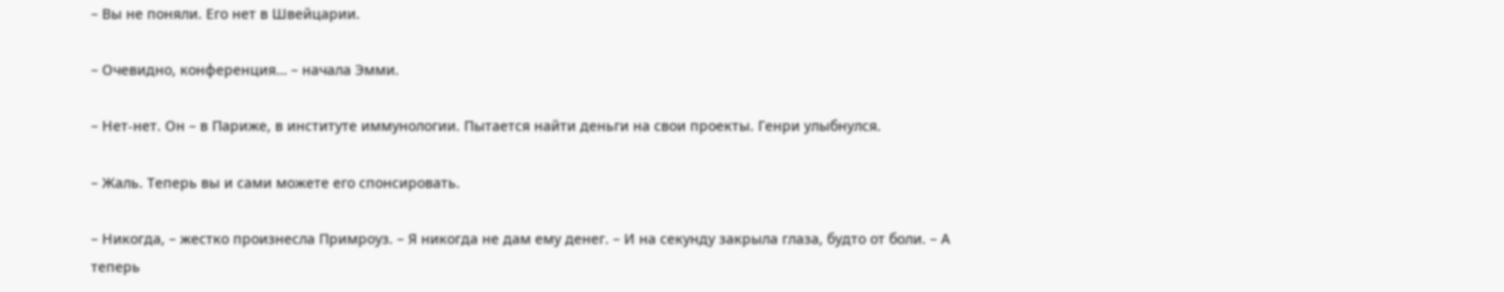– Вы не поняли. Его нет в Швейцарии.

– Очевидно, конференция… – начала Эмми.

– Нет-нет. Он – в Париже, в институте иммунологии. Пытается найти деньги на свои проекты. Генри улыбнулся.

– Жаль. Теперь вы и сами можете его спонсировать.

– Никогда, – жестко произнесла Примроуз. – Я никогда не дам ему денег. – И на секунду закрыла глаза, будто от боли. – А теперь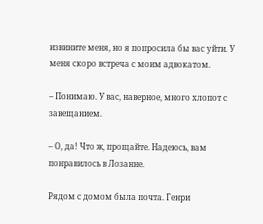извините меня, но я попросила бы вас уйти. У меня скоро встреча с моим адвокатом.

– Понимаю. У вас, наверное, много хлопот с завещанием.

– О, да! Что ж, прощайте. Надеюсь, вам понравилось в Лозанне.

Рядом с домом была почта. Генри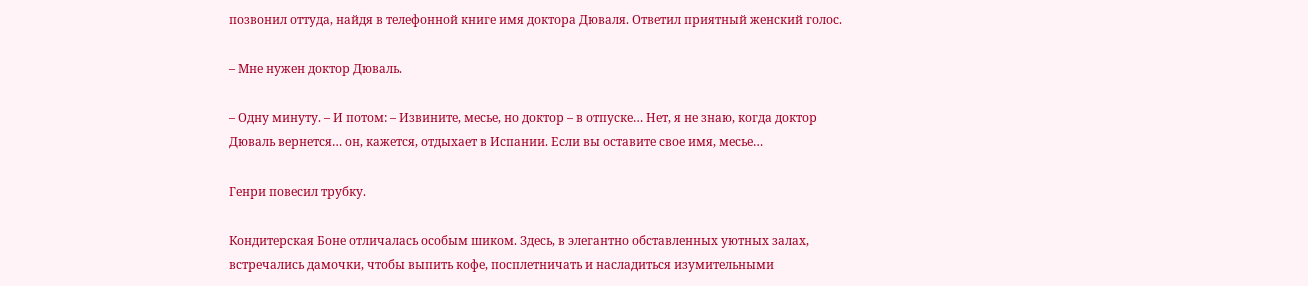позвонил оттуда, найдя в телефонной книге имя доктора Дюваля. Ответил приятный женский голос.

– Мне нужен доктор Дюваль.

– Одну минуту. – И потом: – Извините, месье, но доктор – в отпуске… Нет, я не знаю, когда доктор Дюваль вернется… он, кажется, отдыхает в Испании. Если вы оставите свое имя, месье…

Генри повесил трубку.

Кондитерская Боне отличалась особым шиком. Здесь, в элегантно обставленных уютных залах, встречались дамочки, чтобы выпить кофе, посплетничать и насладиться изумительными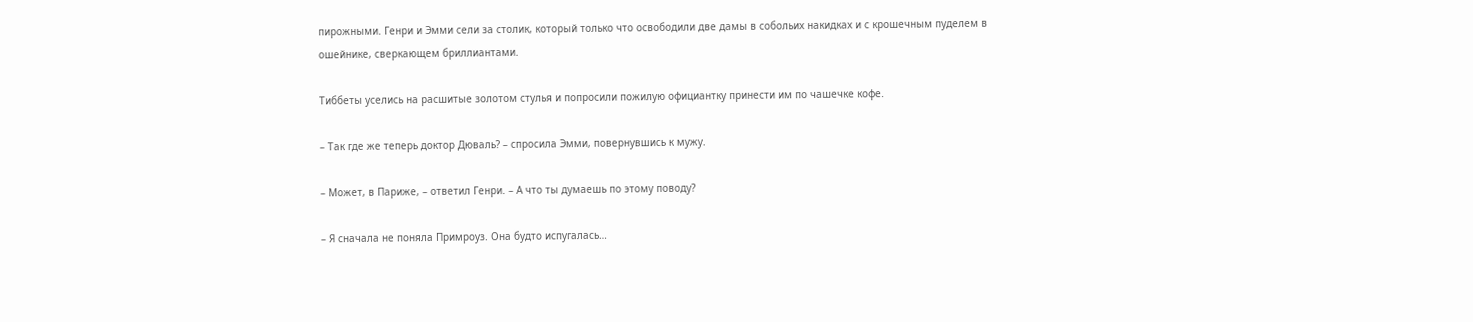пирожными. Генри и Эмми сели за столик, который только что освободили две дамы в собольих накидках и с крошечным пуделем в ошейнике, сверкающем бриллиантами.

Тиббеты уселись на расшитые золотом стулья и попросили пожилую официантку принести им по чашечке кофе.

– Так где же теперь доктор Дюваль? – спросила Эмми, повернувшись к мужу.

– Может, в Париже, – ответил Генри. – А что ты думаешь по этому поводу?

– Я сначала не поняла Примроуз. Она будто испугалась…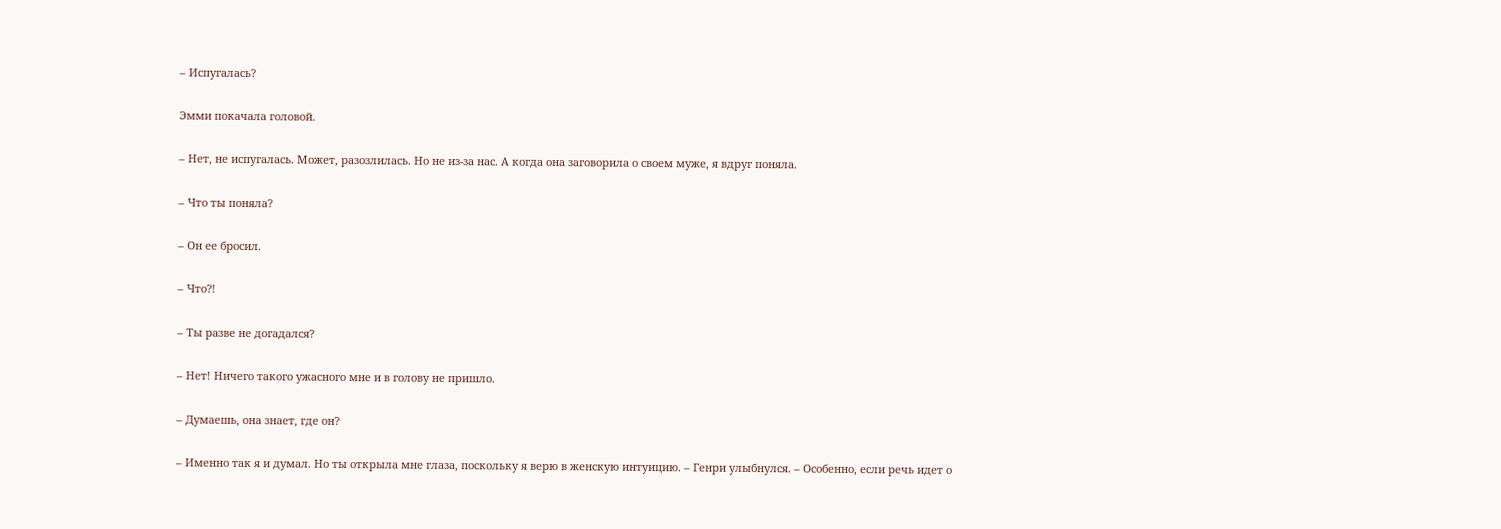– Испугалась?

Эмми покачала головой.

– Нет, не испугалась. Может, разозлилась. Но не из-за нас. А когда она заговорила о своем муже, я вдруг поняла.

– Что ты поняла?

– Он ее бросил.

– Что?!

– Ты разве не догадался?

– Нет! Ничего такого ужасного мне и в голову не пришло.

– Думаешь, она знает, где он?

– Именно так я и думал. Но ты открыла мне глаза, поскольку я верю в женскую интуицию. – Генри улыбнулся. – Особенно, если речь идет о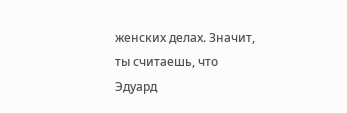женских делах. Значит, ты считаешь, что Эдуард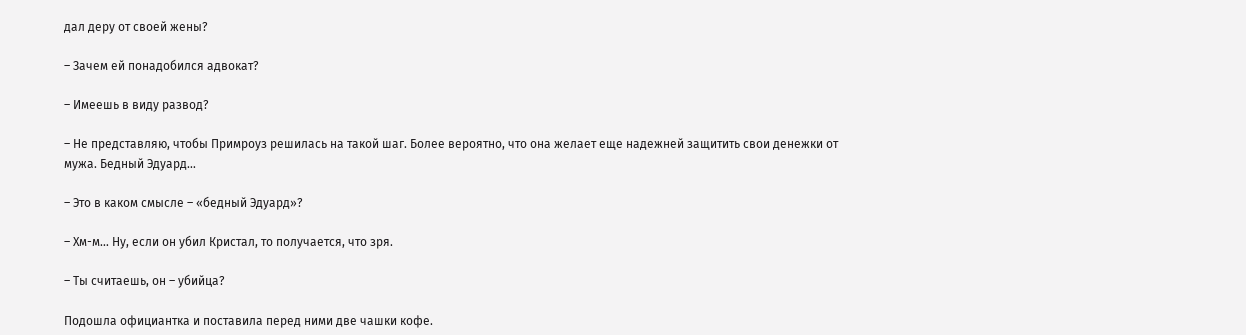дал деру от своей жены?

– Зачем ей понадобился адвокат?

– Имеешь в виду развод?

– Не представляю, чтобы Примроуз решилась на такой шаг. Более вероятно, что она желает еще надежней защитить свои денежки от мужа. Бедный Эдуард…

– Это в каком смысле – «бедный Эдуард»?

– Хм-м… Ну, если он убил Кристал, то получается, что зря.

– Ты считаешь, он – убийца?

Подошла официантка и поставила перед ними две чашки кофе.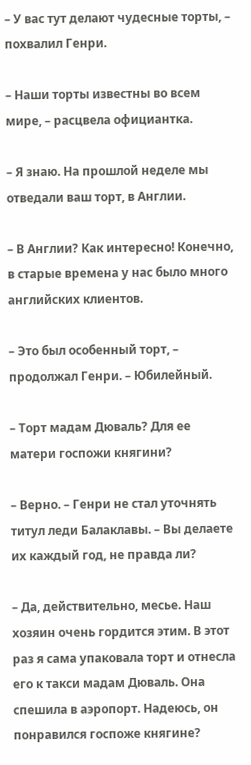– У вас тут делают чудесные торты, – похвалил Генри.

– Наши торты известны во всем мире, – расцвела официантка.

– Я знаю. На прошлой неделе мы отведали ваш торт, в Англии.

– В Англии? Как интересно! Конечно, в старые времена у нас было много английских клиентов.

– Это был особенный торт, – продолжал Генри. – Юбилейный.

– Торт мадам Дюваль? Для ее матери госпожи княгини?

– Верно. – Генри не стал уточнять титул леди Балаклавы. – Вы делаете их каждый год, не правда ли?

– Да, действительно, месье. Наш хозяин очень гордится этим. В этот раз я сама упаковала торт и отнесла его к такси мадам Дюваль. Она спешила в аэропорт. Надеюсь, он понравился госпоже княгине?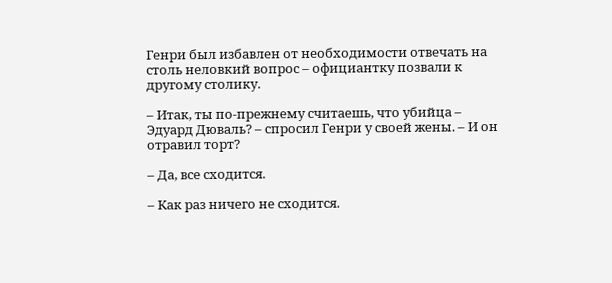Генри был избавлен от необходимости отвечать на столь неловкий вопрос – официантку позвали к другому столику.

– Итак, ты по-прежнему считаешь, что убийца – Эдуард Дюваль? – спросил Генри у своей жены. – И он отравил торт?

– Да, все сходится.

– Как раз ничего не сходится.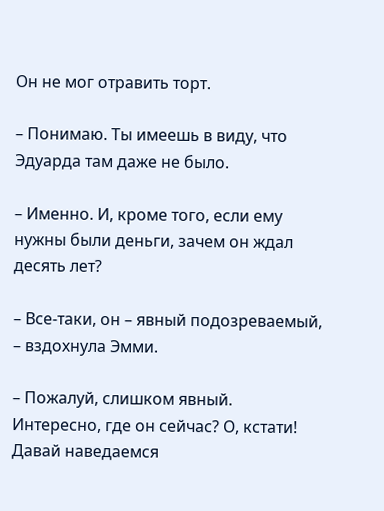Он не мог отравить торт.

– Понимаю. Ты имеешь в виду, что Эдуарда там даже не было.

– Именно. И, кроме того, если ему нужны были деньги, зачем он ждал десять лет?

– Все-таки, он – явный подозреваемый, – вздохнула Эмми.

– Пожалуй, слишком явный. Интересно, где он сейчас? О, кстати! Давай наведаемся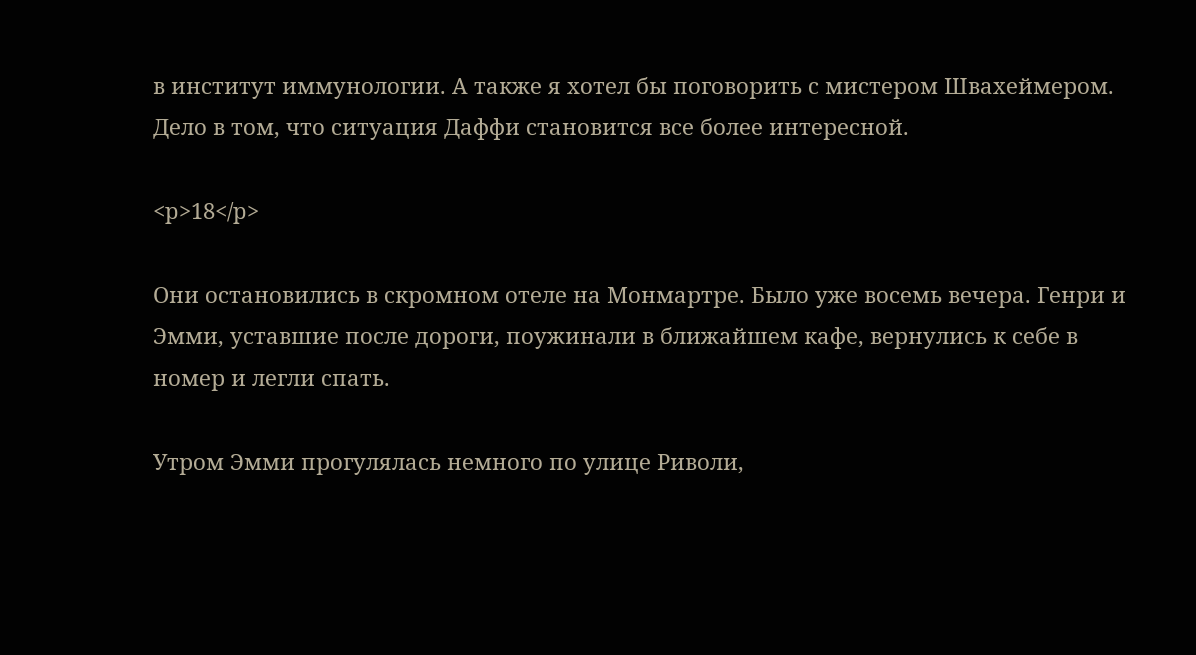в институт иммунологии. А также я хотел бы поговорить с мистером Швахеймером. Дело в том, что ситуация Даффи становится все более интересной.

<p>18</p>

Они остановились в скромном отеле на Монмартре. Было уже восемь вечера. Генри и Эмми, уставшие после дороги, поужинали в ближайшем кафе, вернулись к себе в номер и легли спать.

Утром Эмми прогулялась немного по улице Риволи,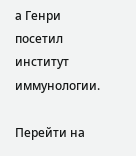а Генри посетил институт иммунологии.

Перейти на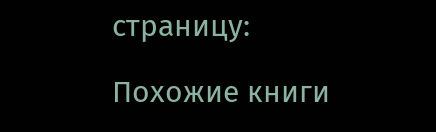страницу:

Похожие книги